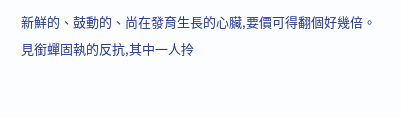新鮮的、鼓動的、尚在發育生長的心臟,要價可得翻個好幾倍。
見銜蟬固執的反抗,其中一人拎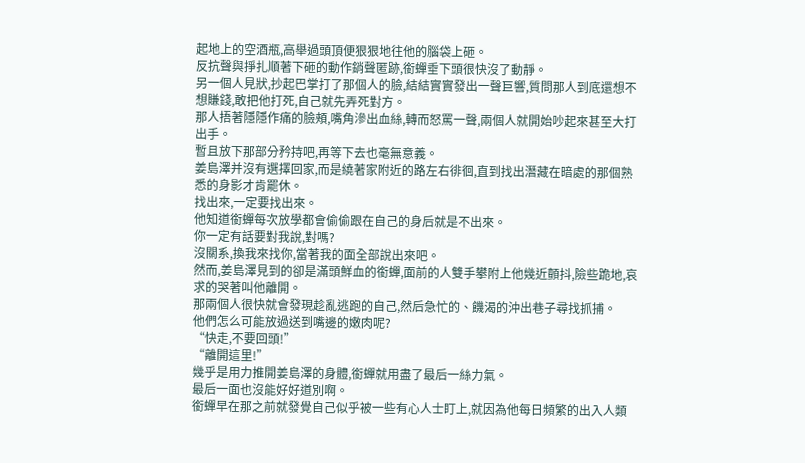起地上的空酒瓶,高舉過頭頂便狠狠地往他的腦袋上砸。
反抗聲與掙扎順著下砸的動作銷聲匿跡,銜蟬垂下頭很快沒了動靜。
另一個人見狀,抄起巴掌打了那個人的臉,結結實實發出一聲巨響,質問那人到底還想不想賺錢,敢把他打死,自己就先弄死對方。
那人捂著隱隱作痛的臉頰,嘴角滲出血絲,轉而怒罵一聲,兩個人就開始吵起來甚至大打出手。
暫且放下那部分矜持吧,再等下去也毫無意義。
姜島澤并沒有選擇回家,而是繞著家附近的路左右徘徊,直到找出潛藏在暗處的那個熟悉的身影才肯罷休。
找出來,一定要找出來。
他知道銜蟬每次放學都會偷偷跟在自己的身后就是不出來。
你一定有話要對我說,對嗎?
沒關系,換我來找你,當著我的面全部說出來吧。
然而,姜島澤見到的卻是滿頭鮮血的銜蟬,面前的人雙手攀附上他幾近顫抖,險些跪地,哀求的哭著叫他離開。
那兩個人很快就會發現趁亂逃跑的自己,然后急忙的、饑渴的沖出巷子尋找抓捕。
他們怎么可能放過送到嘴邊的嫩肉呢?
“快走,不要回頭!”
“離開這里!”
幾乎是用力推開姜島澤的身體,銜蟬就用盡了最后一絲力氣。
最后一面也沒能好好道別啊。
銜蟬早在那之前就發覺自己似乎被一些有心人士盯上,就因為他每日頻繁的出入人類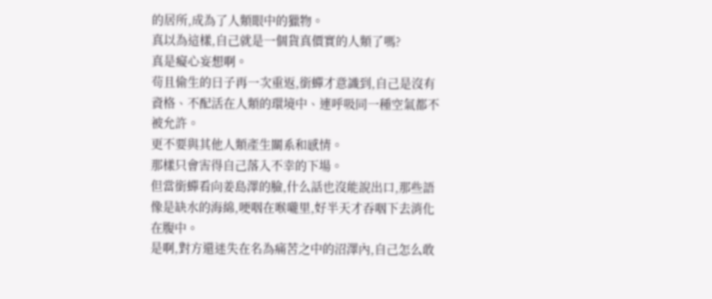的居所,成為了人類眼中的獵物。
真以為這樣,自己就是一個貨真價實的人類了嗎?
真是癡心妄想啊。
茍且偷生的日子再一次重返,銜蟬才意識到,自己是沒有資格、不配活在人類的環境中、連呼吸同一種空氣都不被允許。
更不要與其他人類產生關系和感情。
那樣只會害得自己落入不幸的下場。
但當銜蟬看向姜島澤的臉,什么話也沒能說出口,那些語像是缺水的海綿,哽咽在喉嚨里,好半天才吞咽下去消化在腹中。
是啊,對方還迷失在名為痛苦之中的沼澤內,自己怎么敢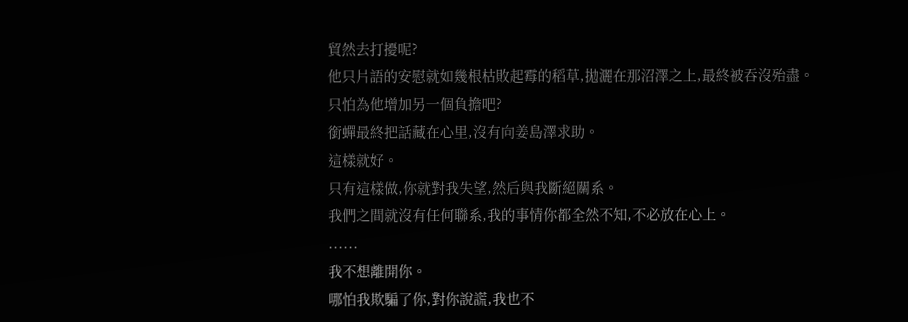貿然去打擾呢?
他只片語的安慰就如幾根枯敗起霉的稻草,拋灑在那沼澤之上,最終被吞沒殆盡。
只怕為他增加另一個負擔吧?
銜蟬最終把話藏在心里,沒有向姜島澤求助。
這樣就好。
只有這樣做,你就對我失望,然后與我斷絕關系。
我們之間就沒有任何聯系,我的事情你都全然不知,不必放在心上。
......
我不想離開你。
哪怕我欺騙了你,對你說謊,我也不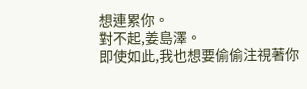想連累你。
對不起,姜島澤。
即使如此,我也想要偷偷注視著你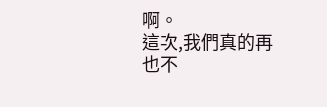啊。
這次,我們真的再也不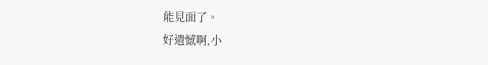能見面了。
好遺憾啊,小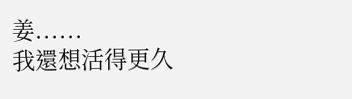姜......
我還想活得更久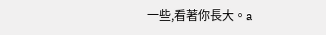一些,看著你長大。a